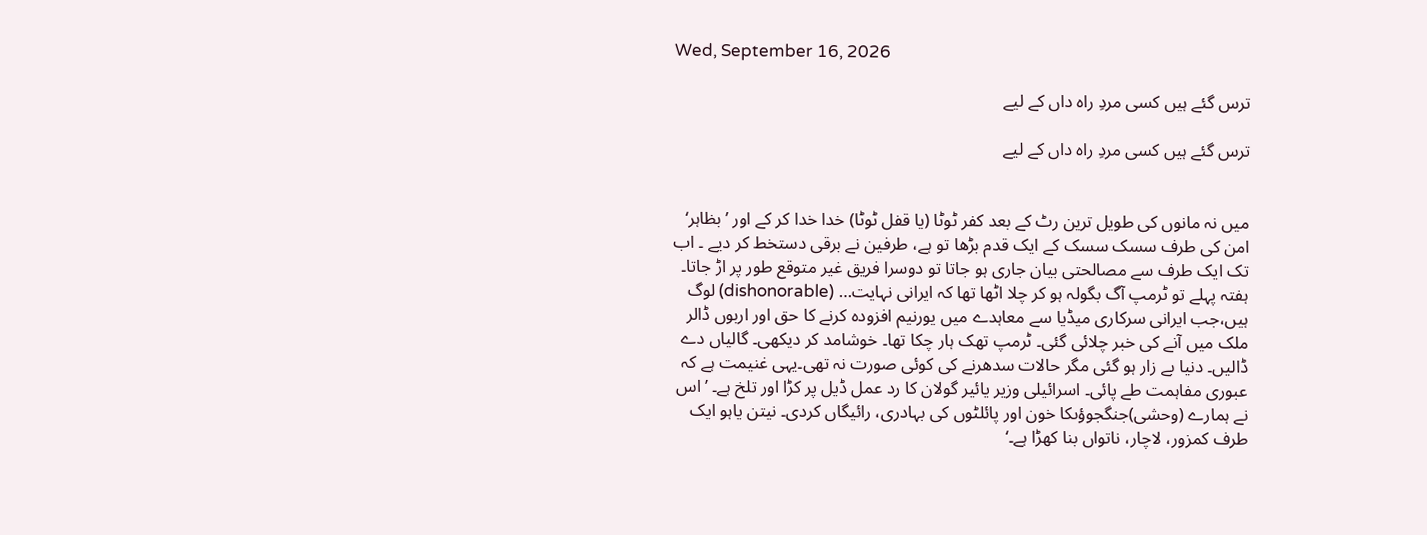Wed, September 16, 2026

ترس گئے ہیں کسی مردِ راہ داں کے لیے

ترس گئے ہیں کسی مردِ راہ داں کے لیے


میں نہ مانوں کی طویل ترین رٹ کے بعد کفر ٹوٹا (یا قفل ٹوٹا) خدا خدا کر کے اور ’بظاہر‘ امن کی طرف سسک سسک کے ایک قدم بڑھا تو ہے، طرفین نے برقی دستخط کر دیے ۔ اب تک ایک طرف سے مصالحتی بیان جاری ہو جاتا تو دوسرا فریق غیر متوقع طور پر اڑ جاتا۔ ہفتہ پہلے تو ٹرمپ آگ بگولہ ہو کر چلا اٹھا تھا کہ ایرانی نہایت… (dishonorable) لوگ ہیں،جب ایرانی سرکاری میڈیا سے معاہدے میں یورنیم افزودہ کرنے کا حق اور اربوں ڈالر ملک میں آنے کی خبر چلائی گئی۔ ٹرمپ تھک ہار چکا تھا۔ خوشامد کر دیکھی۔ گالیاں دے ڈالیں۔ دنیا بے زار ہو گئی مگر حالات سدھرنے کی کوئی صورت نہ تھی۔یہی غنیمت ہے کہ عبوری مفاہمت طے پائی۔ اسرائیلی وزیر یائیر گولان کا رد عمل ڈیل پر کڑا اور تلخ ہے۔ ’اس نے ہمارے (وحشی)جنگجوؤںکا خون اور پائلٹوں کی بہادری، رائیگاں کردی۔ نیتن یاہو ایک طرف کمزور، لاچار، ناتواں بنا کھڑا ہے۔‘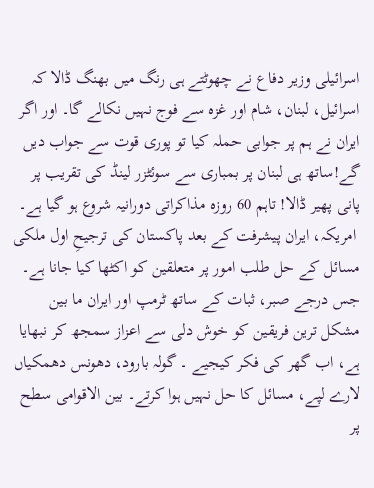اسرائیلی وزیر دفاع نے چھوٹتے ہی رنگ میں بھنگ ڈالا کہ اسرائیل، لبنان، شام اور غزہ سے فوج نہیں نکالے گا۔ اور اگر ایران نے ہم پر جوابی حملہ کیا تو پوری قوت سے جواب دیں گے!ساتھ ہی لبنان پر بمباری سے سوئٹزر لینڈ کی تقریب پر پانی پھیر ڈالا! تاہم 60 روزہ مذاکراتی دورانیہ شروع ہو گیا ہے۔
 امریکہ، ایران پیشرفت کے بعد پاکستان کی ترجیحِ اول ملکی مسائل کے حل طلب امور پر متعلقین کو اکٹھا کیا جانا ہے۔ جس درجے صبر، ثبات کے ساتھ ٹرمپ اور ایران ما بین مشکل ترین فریقین کو خوش دلی سے اعزاز سمجھ کر نبھایا ہے، اب گھر کی فکر کیجیے ۔ گولہ بارود، دھونس دھمکیاں لارے لپے، مسائل کا حل نہیں ہوا کرتے۔ بین الاقوامی سطح پر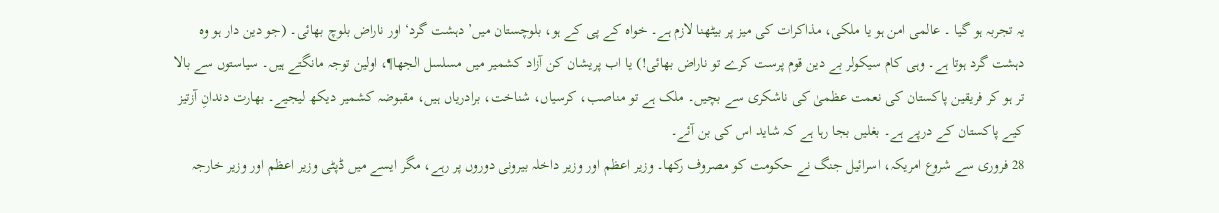یہ تجربہ ہو گیا ۔ عالمی امن ہو یا ملکی، مذاکرات کی میز پر بیٹھنا لازم ہے۔ خواہ کے پی کے ہو، بلوچستان میں’ دہشت گرد‘ اور ناراض بلوچ بھائی۔ (جو دین دار ہو وہ دہشت گرد ہوتا ہے۔ وہی کام سیکولر بے دین قوم پرست کرے تو ناراض بھائی!) یا اب پریشان کن آزاد کشمیر میں مسلسل الجھا¶، اولین توجہ مانگتے ہیں۔ سیاستوں سے بالا تر ہو کر فریقین پاکستان کی نعمت عظمیٰ کی ناشکری سے بچیں۔ ملک ہے تو مناصب، کرسیاں، شناخت، برادریاں ہیں، مقبوضہ کشمیر دیکھ لیجیے۔ بھارت دندانِ آزتیز کیے پاکستان کے درپے ہے۔ بغلیں بجا رہا ہے کہ شاید اس کی بن آئے۔
28 فروری سے شروع امریکہ، اسرائیل جنگ نے حکومت کو مصروف رکھا۔ وزیر اعظم اور وزیر داخلہ بیرونی دوروں پر رہے، مگر ایسے میں ڈپٹی وزیر اعظم اور وزیر خارجہ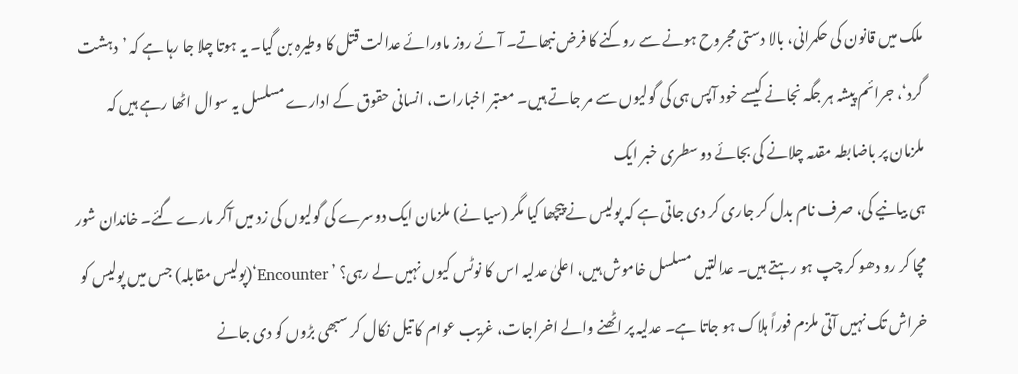ملک میں قانون کی حکمرانی، بالا دستی مجروح ہونے سے روکنے کا فرض نبھاتے۔ آئے روز ماورائے عدالت قتل کا وطیرہ بن گیا۔ یہ ہوتا چلا جا رہا ہے کہ ’دہشت گرد‘، جرائم پیشہ ہر جگہ نجانے کیسے خود آپس ہی کی گولیوں سے مر جاتے ہیں۔ معتبر اخبارات، انسانی حقوق کے ادارے مسلسل یہ سوال اٹھا رہے ہیں کہ ملزمان پر باضابطہ مقدمہ چلانے کی بجائے دو سطری خبر ایک
ہی بیانیے کی، صرف نام بدل کر جاری کر دی جاتی ہے کہ پولیس نے پیچھا کیا مگر (سیا نے) ملزمان ایک دوسرے کی گولیوں کی زد میں آکر مارے گئے۔ خاندان شور مچا کر رو دھو کر چپ ہو رہتے ہیں۔ عدالتیں مسلسل خاموش ہیں، اعلیٰ عدلیہ اس کا نوٹس کیوں نہیں لے رہی؟ ’ Encounter‘(پولیس مقابلہ) جس میں پولیس کو خراش تک نہیں آتی ملزم فوراً ہلاک ہو جاتا ہے۔ عدلیہ پر اٹھنے والے اخراجات، غریب عوام کا تیل نکال کر سبھی بڑوں کو دی جانے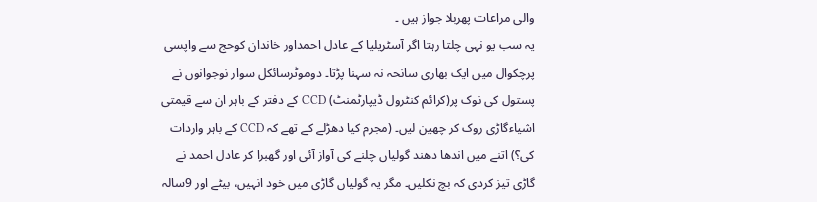والی مراعات پھربلا جواز ہیں ۔
یہ سب یو نہی چلتا رہتا اگر آسٹریلیا کے عادل احمداور خاندان کوحج سے واپسی پرچکوال میں ایک بھاری سانحہ نہ سہنا پڑتا۔ دوموٹرسائکل سوار نوجوانوں نے پستول کی نوک پر(کرائم کنٹرول ڈیپارٹمنٹ) CCD کے دفتر کے باہر ان سے قیمتی اشیاءگاڑی روک کر چھین لیں۔ (مجرم کیا دھڑلے کے تھے کہ CCD کے باہر واردات کی؟) اتنے میں اندھا دھند گولیاں چلنے کی آواز آئی اور گھبرا کر عادل احمد نے گاڑی تیز کردی کہ بچ نکلیں۔ مگر یہ گولیاں گاڑی میں خود انہیں، بیٹے اور 9سالہ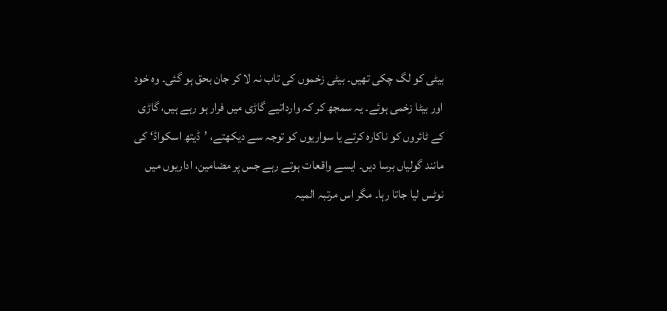بیٹی کو لگ چکی تھیں۔ بیٹی زخموں کی تاب نہ لا کر جان بحق ہو گئی۔ وہ خود اور بیٹا زخمی ہوئے۔ یہ سمجھ کر کہ وارداتیے گاڑی میں فرار ہو رہے ہیں، گاڑی کے ٹائروں کو ناکارہ کرتے یا سواریوں کو توجہ سے دیکھتے، ’ڈیتھ اسکواڈ‘ کی مانند گولیاں برسا دیں۔ ایسے واقعات ہوتے رہے جس پر مضامین، اداریوں میں نوٹس لیا جاتا رہا۔ مگر اس مرتبہ المیہ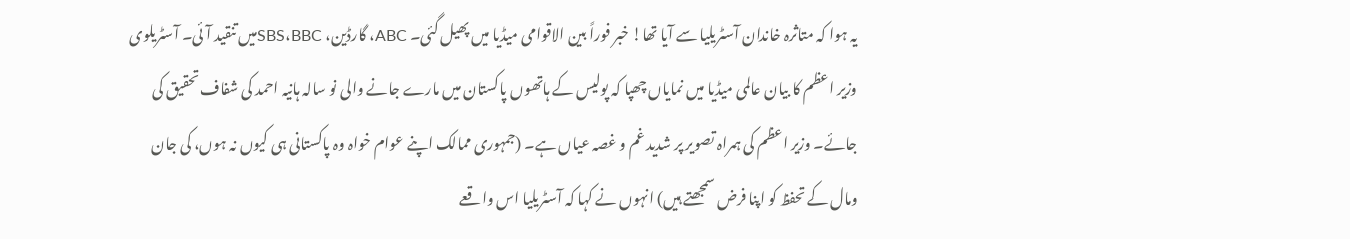یہ ہوا کہ متاثرہ خاندان آسٹریلیا سے آیا تھا! خبر فوراً بین الاقوامی میڈیا میں پھیل گئی۔ ABC، گارڈین، SBS،BBCمیں تنقید آئی۔ آسٹریلوی وزیر اعظم کا بیان عالمی میڈیا میں نمایاں چھپا کہ پولیس کے ہاتھوں پاکستان میں مارے جانے والی نو سالہ ہانیہ احمد کی شفاف تحقیق کی جائے۔ وزیر اعظم کی ہمراہ تصویر پر شدید غم و غصہ عیاں ہے۔ (جمہوری ممالک اپنے عوام خواہ وہ پاکستانی ہی کیوں نہ ہوں، کی جان ومال کے تحفظ کو اپنا فرض سمجھتے ہیں) انہوں نے کہا کہ آسٹریلیا اس واقعے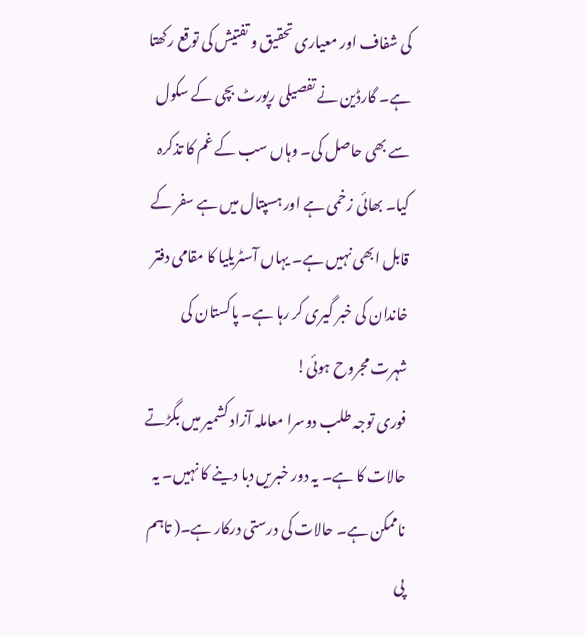کی شفاف اور معیاری تحقیق و تفتیش کی توقع رکھتا ہے۔ گارڈین نے تفصیلی رپورٹ بچی کے سکول سے بھی حاصل کی۔ وہاں سب کے غم کا تذکرہ کیا۔ بھائی زخمی ہے اور ہسپتال میں ہے سفر کے قابل ابھی نہیں ہے۔ یہاں آسٹریلیا کا مقامی دفتر خاندان کی خبر گیری کر رہا ہے۔ پاکستان کی شہرت مجروح ہوئی!
فوری توجہ طلب دوسرا معاملہ آزاد کشمیر میں بگڑتے حالات کا ہے۔ یہ دور خبریں دبا دینے کا نہیں۔ یہ ناممکن ہے۔ حالات کی درستی درکار ہے۔( تاہم پی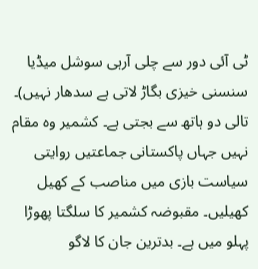ٹی آئی دور سے چلی آرہی سوشل میڈیا سنسنی خیزی بگاڑ لاتی ہے سدھار نہیں)۔ تالی دو ہاتھ سے بجتی ہے۔ کشمیر وہ مقام نہیں جہاں پاکستانی جماعتیں روایتی سیاست بازی میں مناصب کے کھیل کھیلیں۔ مقبوضہ کشمیر کا سلگتا پھوڑا پہلو میں ہے۔ بدترین جان کا لاگو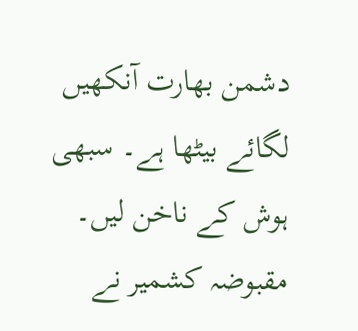دشمن بھارت آنکھیں لگائے بیٹھا ہے۔ سبھی ہوش کے ناخن لیں۔ مقبوضہ کشمیر نے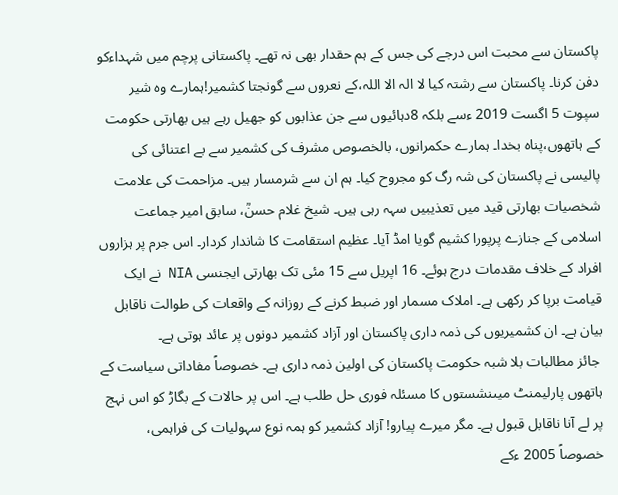پاکستان سے محبت اس درجے کی جس کے ہم حقدار بھی نہ تھے۔ پاکستانی پرچم میں شہداءکو دفن کرنا۔ پاکستان سے رشتہ کیا لا الہ الا اللہ،کے نعروں سے گونجتا کشمیر!ہمارے وہ شیر سپوت 5 اگست 2019 ءسے بلکہ 8دہائیوں سے جن عذابوں کو جھیل رہے ہیں بھارتی حکومت کے ہاتھوں،پناہ بخدا۔ ہمارے حکمرانوں، بالخصوص مشرف کی کشمیر سے بے اعتنائی کی پالیسی نے پاکستان کی شہ رگ کو مجروح کیا۔ ہم ان سے شرمسار ہیں۔ مزاحمت کی علامت شخصیات بھارتی قید میں تعذیبیں سہہ رہی ہیں۔ شیخ غلام حسنؒ، سابق امیر جماعت اسلامی کے جنازے پرپورا کشیم گویا امڈ آیا۔ عظیم استقامت کا شاندار کردار۔ اس جرم پر ہزاروں افراد کے خلاف مقدمات درج ہوئے۔ 16 اپریل سے 15 مئی تک بھارتی ایجنسی NIA نے ایک قیامت برپا کر رکھی ہے۔ املاک مسمار اور ضبط کرنے کے روزانہ کے واقعات کی طوالت ناقابل بیان ہے۔ ان کشمیریوں کی ذمہ داری پاکستان اور آزاد کشمیر دونوں پر عائد ہوتی ہے۔
 جائز مطالبات بلا شبہ حکومت پاکستان کی اولین ذمہ داری ہے۔ خصوصاً مفاداتی سیاست کے ہاتھوں پارلیمنٹ میںنشستوں کا مسئلہ فوری حل طلب ہے۔ اس پر حالات کے بگاڑ کو اس نہج پر لے آنا ناقابل قبول ہے۔ مگر میرے پیارو! آزاد کشمیر کو ہمہ نوع سہولیات کی فراہمی، خصوصاً 2005 ءکے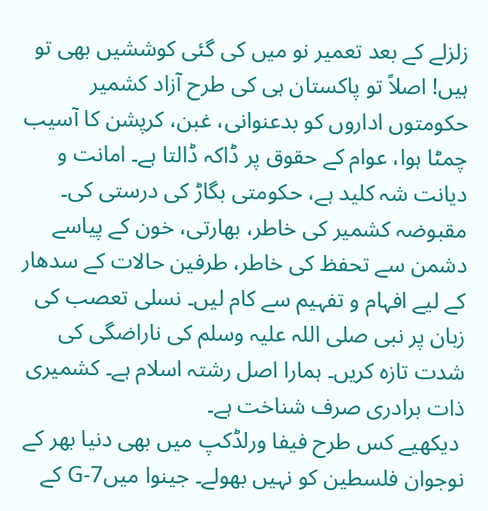زلزلے کے بعد تعمیر نو میں کی گئی کوششیں بھی تو ہیں! اصلاً تو پاکستان ہی کی طرح آزاد کشمیر حکومتوں اداروں کو بدعنوانی، غبن، کرپشن کا آسیب چمٹا ہوا، عوام کے حقوق پر ڈاکہ ڈالتا ہے۔ امانت و دیانت شہ کلید ہے، حکومتی بگاڑ کی درستی کی۔ مقبوضہ کشمیر کی خاطر، بھارتی، خون کے پیاسے دشمن سے تحفظ کی خاطر، طرفین حالات کے سدھار کے لیے افہام و تفہیم سے کام لیں۔ نسلی تعصب کی زبان پر نبی صلی اللہ علیہ وسلم کی ناراضگی کی شدت تازہ کریں۔ ہمارا اصل رشتہ اسلام ہے۔ کشمیری ذات برادری صرف شناخت ہے۔
 دیکھیے کس طرح فیفا ورلڈکپ میں بھی دنیا بھر کے نوجوان فلسطین کو نہیں بھولے۔ جینوا میںG-7 کے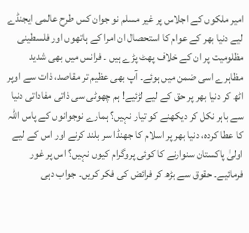امیر ملکوں کے اجلاس پر غیر مسلم نو جوان کس طرح عالمی ایجنڈے لیے دنیا بھر کے عوام کا استحصال ان امرا کے ہاتھوں اور فلسطینی مظلومیت پر ان کے خلاف پھٹ پڑے ہیں ۔ فرانس میں بھی شدید مظاہرے اسی ضمن میں ہوئے۔ آپ بھی عظیم تر مقاصد، ذات سے اوپر اٹھ کر دنیا بھر پر حق کے لیے لڑئیے! ہم چھوٹی سی ذاتی مفاداتی دنیا سے باہر نکل کر دیکھنے کو تیار نہیں؟ ہمارے نوجوانوں کے پاس اللہ کا عطا کردہ، دنیا بھر پر اسلام کا جھنڈا سر بلند کرنے اور اس کے لیے اولیٰ پاکستان سنوارنے کا کوئی پروگرام کیوں نہیں؟ اس پر غور فرمائیے۔ حقوق سے بڑھ کر فرائض کی فکر کریں۔ جواب دہی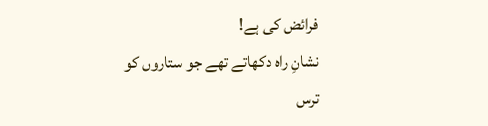فرائض کی ہے!
نشانِ راہ دکھاتے تھے جو ستاروں کو
ترس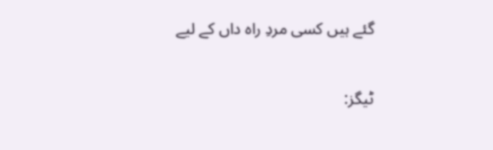گئے ہیں کسی مردِ راہ داں کے لیے

ٹیگز: